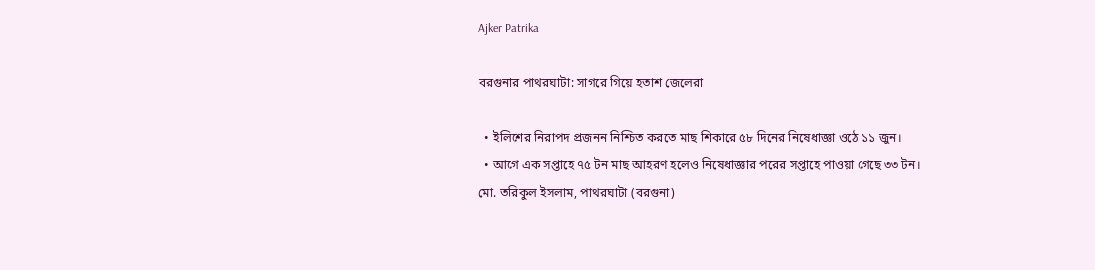Ajker Patrika

বরগুনার পাথরঘাটা: সাগরে গিয়ে হতাশ জেলেরা

  • ইলিশের নিরাপদ প্রজনন নিশ্চিত করতে মাছ শিকারে ৫৮ দিনের নিষেধাজ্ঞা ওঠে ১১ জুন।
  • আগে এক সপ্তাহে ৭৫ টন মাছ আহরণ হলেও নিষেধাজ্ঞার পরের সপ্তাহে পাওয়া গেছে ৩৩ টন।
মো. তরিকুল ইসলাম, পাথরঘাটা (বরগুনা)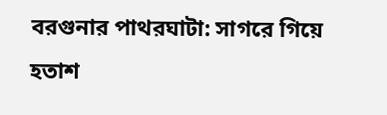বরগুনার পাথরঘাটা: সাগরে গিয়ে হতাশ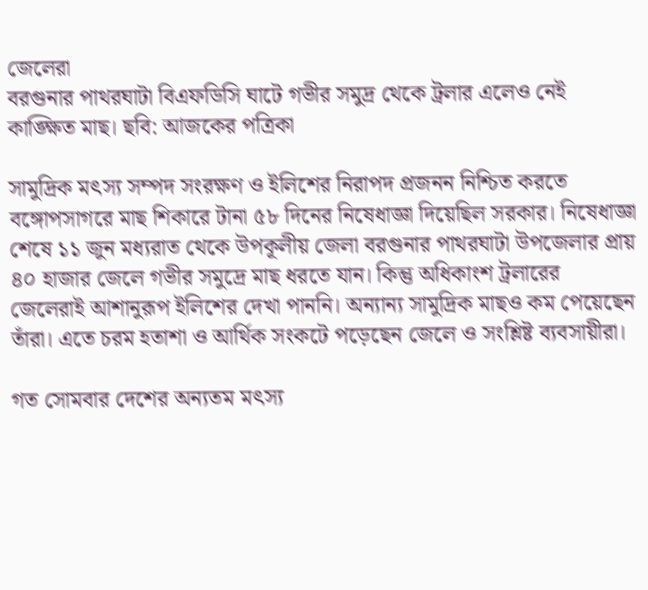জেলেরা
বরগুনার পাথরঘাটা বিএফডিসি ঘাটে গভীর সমুদ্র থেকে ট্রলার এলেও নেই কাঙ্ক্ষিত মাছ। ছবি: আজকের পত্রিকা

সামুদ্রিক মৎস্য সম্পদ সংরক্ষণ ও ইলিশের নিরাপদ প্রজনন নিশ্চিত করতে বঙ্গোপসাগরে মাছ শিকারে টানা ৫৮ দিনের নিষেধাজ্ঞা দিয়েছিল সরকার। নিষেধাজ্ঞা শেষে ১১ জুন মধ্যরাত থেকে উপকূলীয় জেলা বরগুনার পাথরঘাটা উপজেলার প্রায় ৪০ হাজার জেলে গভীর সমুদ্রে মাছ ধরতে যান। কিন্তু অধিকাংশ ট্রলারের জেলেরাই আশানুরূপ ইলিশের দেখা পাননি। অন্যান্য সামুদ্রিক মাছও কম পেয়েছেন তাঁরা। এতে চরম হতাশা ও আর্থিক সংকটে পড়েছেন জেলে ও সংশ্লিষ্ট ব্যবসায়ীরা।

গত সোমবার দেশের অন্যতম মৎস্য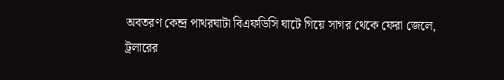অবতরণ কেন্দ্র পাথরঘাটা বিএফডিসি ঘাটে গিয়ে সাগর থেকে ফেরা জেলে, ট্রলারের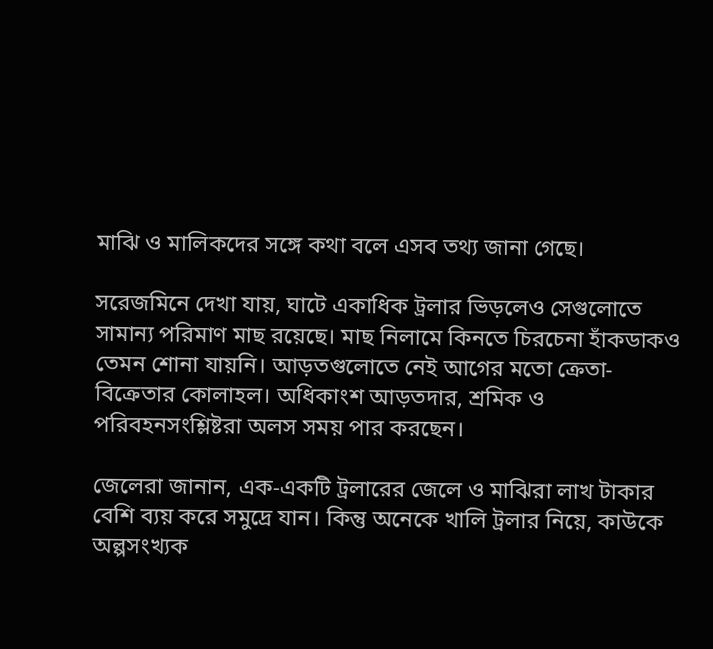মাঝি ও মালিকদের সঙ্গে কথা বলে এসব তথ্য জানা গেছে।

সরেজমিনে দেখা যায়, ঘাটে একাধিক ট্রলার ভিড়লেও সেগুলোতে সামান্য পরিমাণ মাছ রয়েছে। মাছ নিলামে কিনতে চিরচেনা হাঁকডাকও তেমন শোনা যায়নি। আড়তগুলোতে নেই আগের মতো ক্রেতা-বিক্রেতার কোলাহল। অধিকাংশ আড়তদার, শ্রমিক ও পরিবহনসংশ্লিষ্টরা অলস সময় পার করছেন।

জেলেরা জানান, এক-একটি ট্রলারের জেলে ও মাঝিরা লাখ টাকার বেশি ব্যয় করে সমুদ্রে যান। কিন্তু অনেকে খালি ট্রলার নিয়ে, কাউকে অল্পসংখ্যক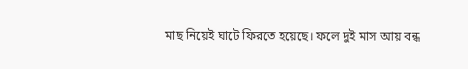মাছ নিয়েই ঘাটে ফিরতে হয়েছে। ফলে দুই মাস আয় বন্ধ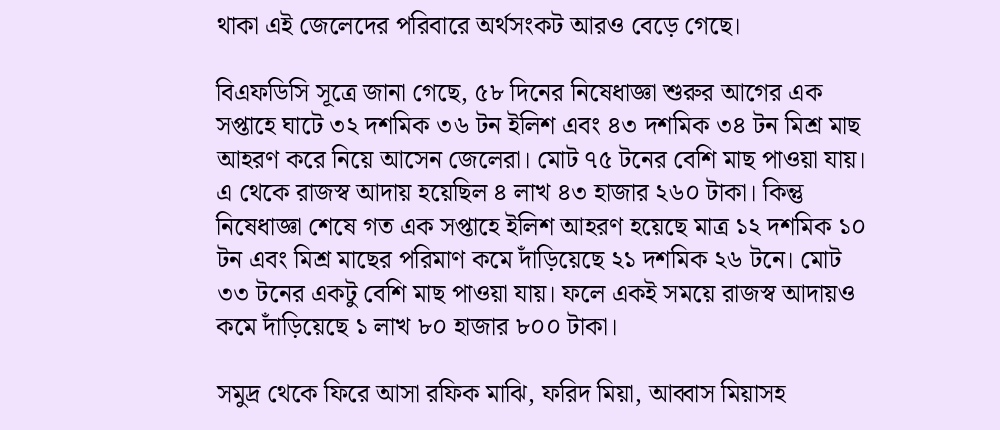থাকা এই জেলেদের পরিবারে অর্থসংকট আরও বেড়ে গেছে।

বিএফডিসি সূত্রে জানা গেছে, ৫৮ দিনের নিষেধাজ্ঞা শুরুর আগের এক সপ্তাহে ঘাটে ৩২ দশমিক ৩৬ টন ইলিশ এবং ৪৩ দশমিক ৩৪ টন মিশ্র মাছ আহরণ করে নিয়ে আসেন জেলেরা। মোট ৭৫ টনের বেশি মাছ পাওয়া যায়। এ থেকে রাজস্ব আদায় হয়েছিল ৪ লাখ ৪৩ হাজার ২৬০ টাকা। কিন্তু নিষেধাজ্ঞা শেষে গত এক সপ্তাহে ইলিশ আহরণ হয়েছে মাত্র ১২ দশমিক ১০ টন এবং মিশ্র মাছের পরিমাণ কমে দাঁড়িয়েছে ২১ দশমিক ২৬ টনে। মোট ৩৩ টনের একটু বেশি মাছ পাওয়া যায়। ফলে একই সময়ে রাজস্ব আদায়ও কমে দাঁড়িয়েছে ১ লাখ ৮০ হাজার ৮০০ টাকা।

সমুদ্র থেকে ফিরে আসা রফিক মাঝি, ফরিদ মিয়া, আব্বাস মিয়াসহ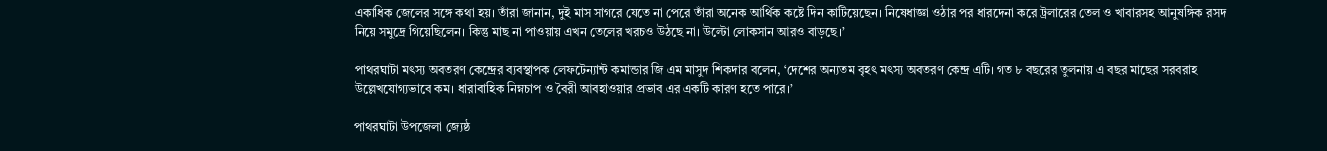একাধিক জেলের সঙ্গে কথা হয়। তাঁরা জানান, দুই মাস সাগরে যেতে না পেরে তাঁরা অনেক আর্থিক কষ্টে দিন কাটিয়েছেন। নিষেধাজ্ঞা ওঠার পর ধারদেনা করে ট্রলারের তেল ও খাবারসহ আনুষঙ্গিক রসদ নিয়ে সমুদ্রে গিয়েছিলেন। কিন্তু মাছ না পাওয়ায় এখন তেলের খরচও উঠছে না। উল্টো লোকসান আরও বাড়ছে।’

পাথরঘাটা মৎস্য অবতরণ কেন্দ্রের ব্যবস্থাপক লেফটেন্যান্ট কমান্ডার জি এম মাসুদ শিকদার বলেন, ‘দেশের অন্যতম বৃহৎ মৎস্য অবতরণ কেন্দ্র এটি। গত ৮ বছরের তুলনায় এ বছর মাছের সরবরাহ উল্লেখযোগ্যভাবে কম। ধারাবাহিক নিম্নচাপ ও বৈরী আবহাওয়ার প্রভাব এর একটি কারণ হতে পারে।’

পাথরঘাটা উপজেলা জ্যেষ্ঠ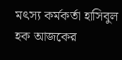মৎস্য কর্মকর্তা হাসিবুল হক আজকের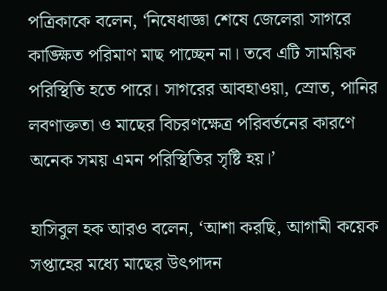পত্রিকাকে বলেন, ‘নিষেধাজ্ঞা শেষে জেলেরা সাগরে কাঙ্ক্ষিত পরিমাণ মাছ পাচ্ছেন না। তবে এটি সাময়িক পরিস্থিতি হতে পারে। সাগরের আবহাওয়া, স্রোত, পানির লবণাক্ততা ও মাছের বিচরণক্ষেত্র পরিবর্তনের কারণে অনেক সময় এমন পরিস্থিতির সৃষ্টি হয়।’

হাসিবুল হক আরও বলেন, ‘আশা করছি, আগামী কয়েক সপ্তাহের মধ্যে মাছের উৎপাদন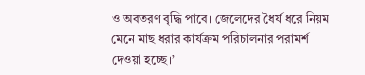ও অবতরণ বৃদ্ধি পাবে। জেলেদের ধৈর্য ধরে নিয়ম মেনে মাছ ধরার কার্যক্রম পরিচালনার পরামর্শ দেওয়া হচ্ছে।’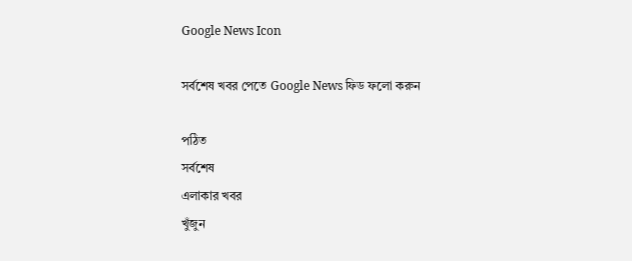Google News Icon

সর্বশেষ খবর পেতে Google News ফিড ফলো করুন

পঠিত
সর্বশেষ
এলাকার খবর
খুঁজুন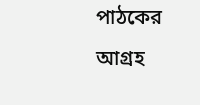পাঠকের আগ্রহ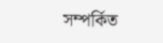সম্পর্কিত